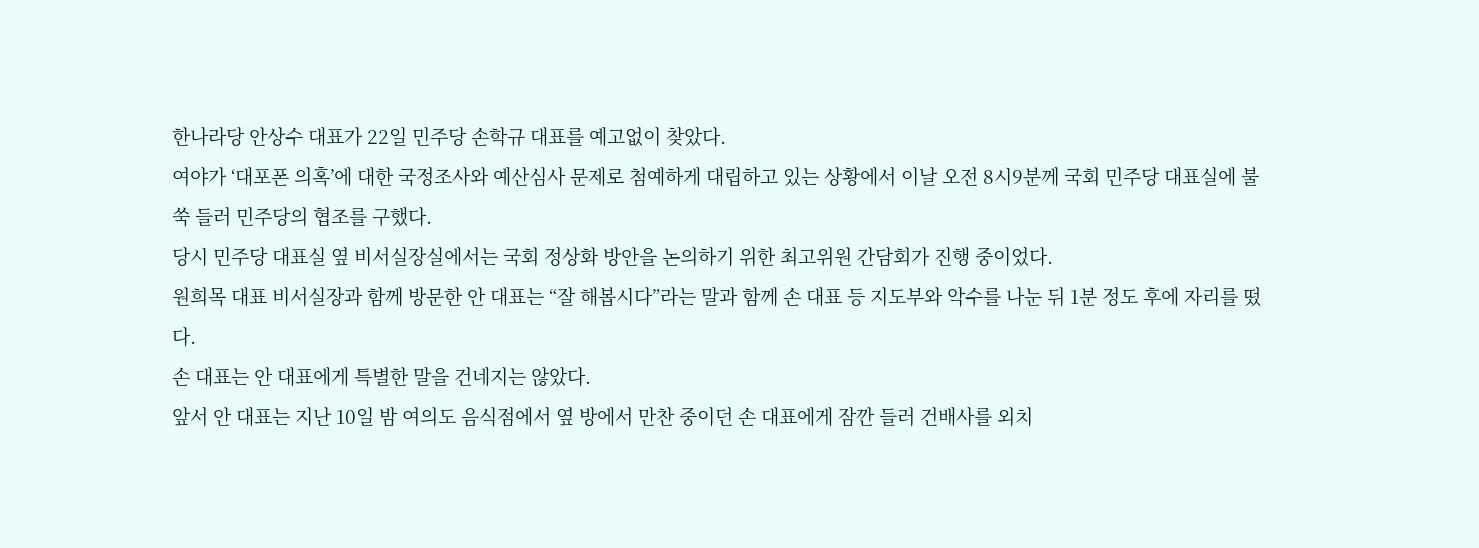한나라당 안상수 대표가 22일 민주당 손학규 대표를 예고없이 찾았다.
여야가 ‘대포폰 의혹’에 대한 국정조사와 예산심사 문제로 첨예하게 대립하고 있는 상황에서 이날 오전 8시9분께 국회 민주당 대표실에 불쑥 들러 민주당의 협조를 구했다.
당시 민주당 대표실 옆 비서실장실에서는 국회 정상화 방안을 논의하기 위한 최고위원 간담회가 진행 중이었다.
원희목 대표 비서실장과 함께 방문한 안 대표는 “잘 해봅시다”라는 말과 함께 손 대표 등 지도부와 악수를 나눈 뒤 1분 정도 후에 자리를 떴다.
손 대표는 안 대표에게 특별한 말을 건네지는 않았다.
앞서 안 대표는 지난 10일 밤 여의도 음식점에서 옆 방에서 만찬 중이던 손 대표에게 잠깐 들러 건배사를 외치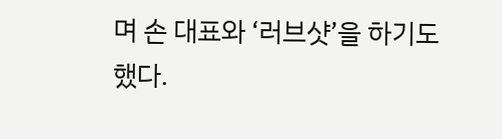며 손 대표와 ‘러브샷’을 하기도 했다.